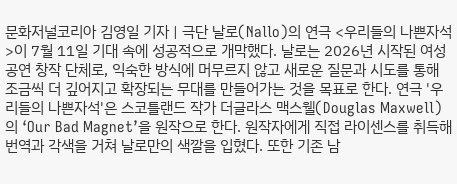문화저널코리아 김영일 기자 | 극단 날로(Nallo)의 연극 <우리들의 나쁜자석>이 7월 11일 기대 속에 성공적으로 개막했다. 날로는 2026년 시작된 여성 공연 창작 단체로, 익숙한 방식에 머무르지 않고 새로운 질문과 시도를 통해 조금씩 더 깊어지고 확장되는 무대를 만들어가는 것을 목표로 한다. 연극 '우리들의 나쁜자석'은 스코틀랜드 작가 더글라스 맥스웰(Douglas Maxwell)의 ‘Our Bad Magnet’을 원작으로 한다. 원작자에게 직접 라이센스를 취득해 번역과 각색을 거쳐 날로만의 색깔을 입혔다. 또한 기존 남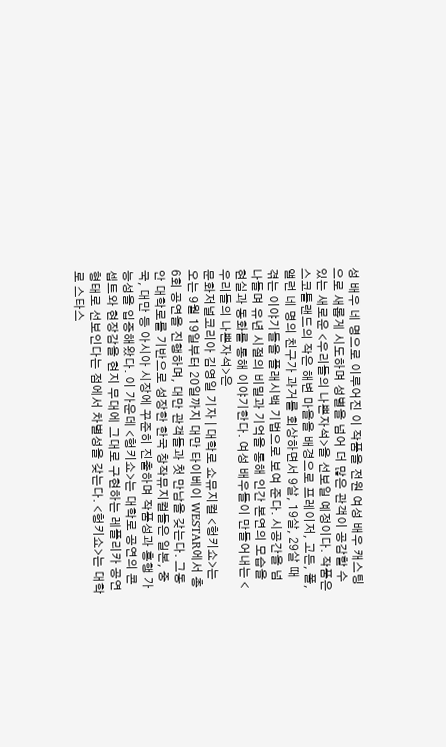성 배우 네 명으로 이루어진 이 작품을 전원 여성 배우 캐스팅으로 새롭게 시도하며 성별을 넘어 더 많은 관객이 공감할 수 있는 새로운 <우리들의 나쁜자석>을 선보일 예정이다. 작품은 스코틀랜드의 작은 해변 마을을 배경으로 프레이저, 고든, 폴, 앨런 네 명의 친구가 과거를 회상하면서 9살, 19살, 29살 때 겪는 이야기들을 플래시백 기법으로 보여 준다. 시공간을 넘나들며 유년 시절의 비밀과 기억을 통해 인간 본연의 모습을 현실과 동화를 통해 이야기한다. 여성 배우들이 만들어내는 <우리들의 나쁜자석>은
문화저널코리아 김영일 기자 | 대학로 쇼뮤지컬 <헝키쇼>는 오는 9월 19일부터 20일까지 대만 타이베이 WESTAR에서 총 6회 공연을 진행하며, 대만 관객들과 첫 만남을 갖는다. 그동안 대학로를 기반으로 성장한 한국 창작뮤지컬들은 일본, 중국, 대만 등 아시아 시장에 꾸준히 진출하며 작품성과 흥행 가능성을 입증해왔다. 이 가운데 <헝키쇼>는 대학로 공연의 콘셉트와 현장감을 현지 무대에 그대로 구현하는 레플리카 공연 형태로 선보인다는 점에서 차별성을 갖는다. <헝키쇼>는 대학로 스타스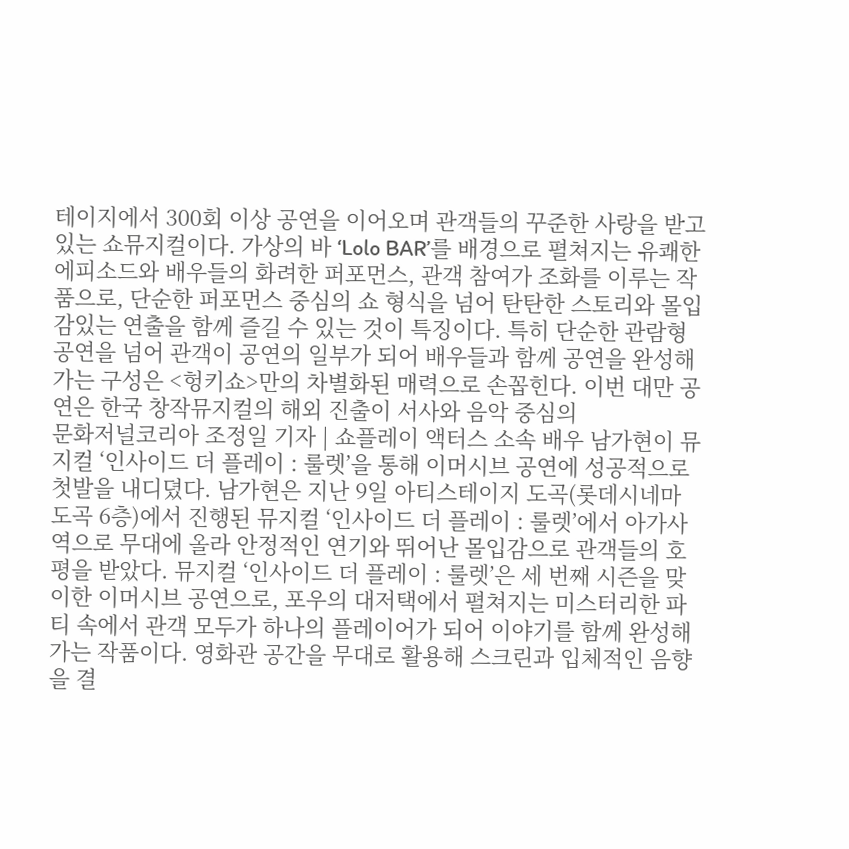테이지에서 300회 이상 공연을 이어오며 관객들의 꾸준한 사랑을 받고 있는 쇼뮤지컬이다. 가상의 바 ‘Lolo BAR’를 배경으로 펼쳐지는 유쾌한 에피소드와 배우들의 화려한 퍼포먼스, 관객 참여가 조화를 이루는 작품으로, 단순한 퍼포먼스 중심의 쇼 형식을 넘어 탄탄한 스토리와 몰입감있는 연출을 함께 즐길 수 있는 것이 특징이다. 특히 단순한 관람형 공연을 넘어 관객이 공연의 일부가 되어 배우들과 함께 공연을 완성해가는 구성은 <헝키쇼>만의 차별화된 매력으로 손꼽힌다. 이번 대만 공연은 한국 창작뮤지컬의 해외 진출이 서사와 음악 중심의
문화저널코리아 조정일 기자 | 쇼플레이 액터스 소속 배우 남가현이 뮤지컬 ‘인사이드 더 플레이 : 룰렛’을 통해 이머시브 공연에 성공적으로 첫발을 내디뎠다. 남가현은 지난 9일 아티스테이지 도곡(롯데시네마 도곡 6층)에서 진행된 뮤지컬 ‘인사이드 더 플레이 : 룰렛’에서 아가사 역으로 무대에 올라 안정적인 연기와 뛰어난 몰입감으로 관객들의 호평을 받았다. 뮤지컬 ‘인사이드 더 플레이 : 룰렛’은 세 번째 시즌을 맞이한 이머시브 공연으로, 포우의 대저택에서 펼쳐지는 미스터리한 파티 속에서 관객 모두가 하나의 플레이어가 되어 이야기를 함께 완성해가는 작품이다. 영화관 공간을 무대로 활용해 스크린과 입체적인 음향을 결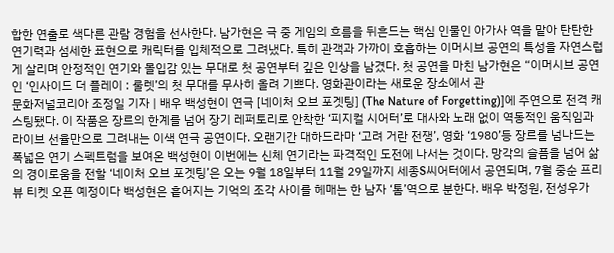합한 연출로 색다른 관람 경험을 선사한다. 남가현은 극 중 게임의 흐름을 뒤흔드는 핵심 인물인 아가사 역을 맡아 탄탄한 연기력과 섬세한 표현으로 캐릭터를 입체적으로 그려냈다. 특히 관객과 가까이 호흡하는 이머시브 공연의 특성을 자연스럽게 살리며 안정적인 연기와 몰입감 있는 무대로 첫 공연부터 깊은 인상을 남겼다. 첫 공연을 마친 남가현은 “이머시브 공연인 ‘인사이드 더 플레이 : 룰렛’의 첫 무대를 무사히 올려 기쁘다. 영화관이라는 새로운 장소에서 관
문화저널코리아 조정일 기자 | 배우 백성현이 연극 [네이처 오브 포겟팅] (The Nature of Forgetting)]에 주연으로 전격 캐스팅됐다. 이 작품은 장르의 한계를 넘어 장기 레퍼토리로 안착한 ‘피지컬 시어터’로 대사와 노래 없이 역동적인 움직임과 라이브 선율만으로 그려내는 이색 연극 공연이다. 오랜기간 대하드라마 ‘고려 거란 전쟁’, 영화 ‘1980’등 장르를 넘나드는 폭넓은 연기 스펙트럼을 보여온 백성현이 이번에는 신체 연기라는 파격적인 도전에 나서는 것이다. 망각의 슬픔을 넘어 삶의 경이로움을 전할 ‘네이처 오브 포겟팅’은 오는 9월 18일부터 11월 29일까지 세종S씨어터에서 공연되며, 7월 중순 프리뷰 티켓 오픈 예정이다 백성현은 흩어지는 기억의 조각 사이를 헤매는 한 남자 ‘톰’역으로 분한다. 배우 박정원, 전성우가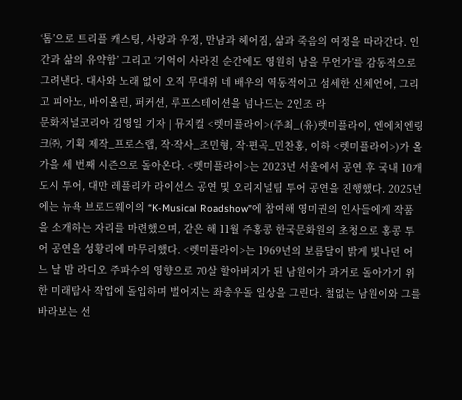‘톰’으로 트리플 캐스팅, 사랑과 우정, 만남과 헤어짐, 삶과 죽음의 여정을 따라간다. 인간과 삶의 유약함’ 그리고 ‘기억이 사라진 순간에도 영원히 남을 무언가’를 감동적으로 그려낸다. 대사와 노래 없이 오직 무대위 네 배우의 역동적이고 섬세한 신체언어, 그리고 피아노, 바이올린, 퍼커션, 루프스테이션을 넘나드는 2인조 라
문화저널코리아 김영일 기자 | 뮤지컬 <렛미플라이>(주최_(유)렛미플라이, 엔에치엔링크㈜, 기획 제작_프로스랩, 작·작사_조민형, 작·편곡_민찬홍, 이하 <렛미플라이>)가 올가을 세 번째 시즌으로 돌아온다. <렛미플라이>는 2023년 서울에서 공연 후 국내 10개 도시 투어, 대만 레플리카 라이선스 공연 및 오리지널팀 투어 공연을 진행했다. 2025년에는 뉴욕 브로드웨이의 “K-Musical Roadshow”에 참여해 영미권의 인사들에게 작품을 소개하는 자리를 마련했으며, 같은 해 11월 주홍콩 한국문화원의 초청으로 홍콩 투어 공연을 성황리에 마무리했다. <렛미플라이>는 1969년의 보름달이 밝게 빛나던 어느 날 밤 라디오 주파수의 영향으로 70살 할아버지가 된 남원이가 과거로 돌아가기 위한 미래탐사 작업에 돌입하며 벌어지는 좌충우돌 일상을 그린다. 철없는 남원이와 그를 바라보는 선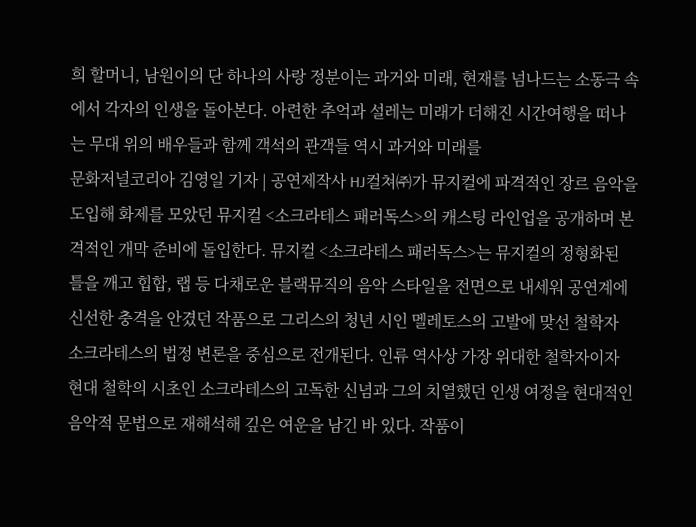희 할머니, 남원이의 단 하나의 사랑 정분이는 과거와 미래, 현재를 넘나드는 소동극 속에서 각자의 인생을 돌아본다. 아련한 추억과 설레는 미래가 더해진 시간여행을 떠나는 무대 위의 배우들과 함께 객석의 관객들 역시 과거와 미래를
문화저널코리아 김영일 기자 | 공연제작사 HJ컬쳐㈜가 뮤지컬에 파격적인 장르 음악을 도입해 화제를 모았던 뮤지컬 <소크라테스 패러독스>의 캐스팅 라인업을 공개하며 본격적인 개막 준비에 돌입한다. 뮤지컬 <소크라테스 패러독스>는 뮤지컬의 정형화된 틀을 깨고 힙합, 랩 등 다채로운 블랙뮤직의 음악 스타일을 전면으로 내세워 공연계에 신선한 충격을 안겼던 작품으로 그리스의 청년 시인 멜레토스의 고발에 맞선 철학자 소크라테스의 법정 변론을 중심으로 전개된다. 인류 역사상 가장 위대한 철학자이자 현대 철학의 시초인 소크라테스의 고독한 신념과 그의 치열했던 인생 여정을 현대적인 음악적 문법으로 재해석해 깊은 여운을 남긴 바 있다. 작품이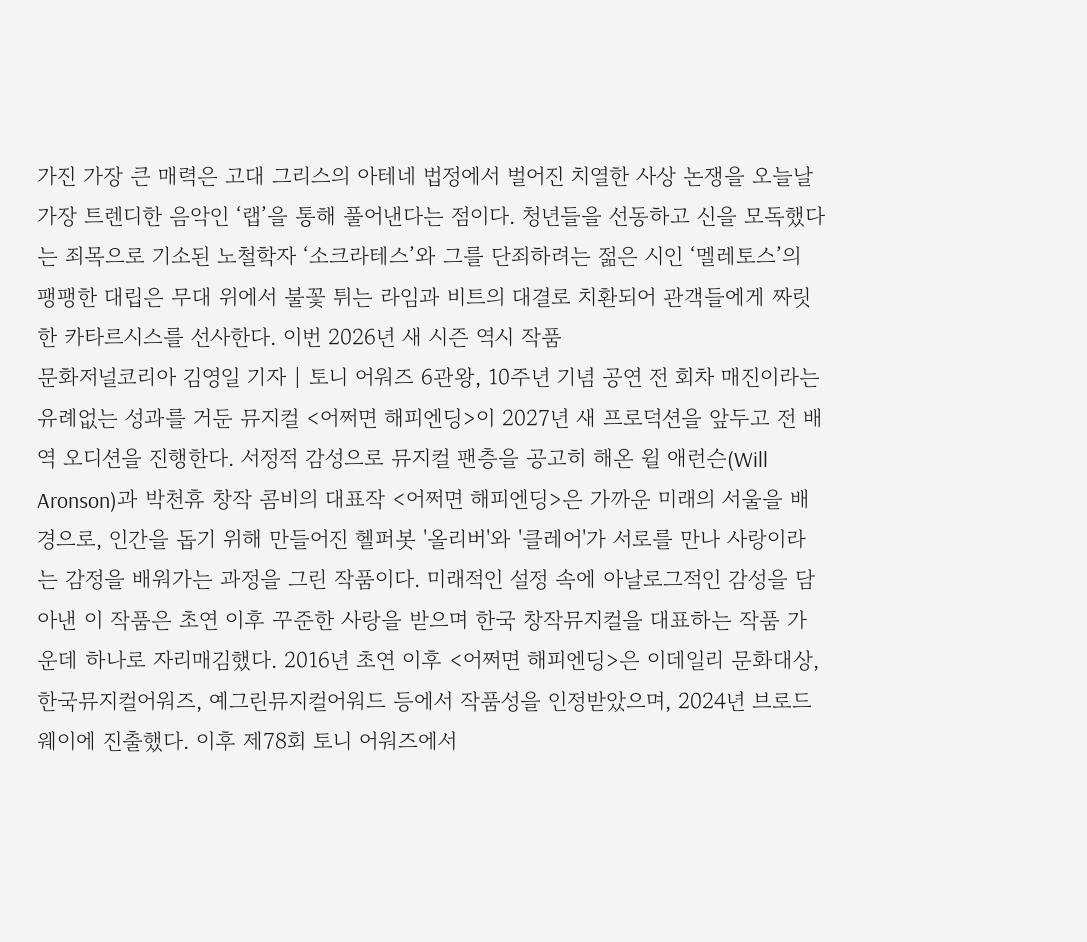가진 가장 큰 매력은 고대 그리스의 아테네 법정에서 벌어진 치열한 사상 논쟁을 오늘날 가장 트렌디한 음악인 ‘랩’을 통해 풀어낸다는 점이다. 청년들을 선동하고 신을 모독했다는 죄목으로 기소된 노철학자 ‘소크라테스’와 그를 단죄하려는 젊은 시인 ‘멜레토스’의 팽팽한 대립은 무대 위에서 불꽃 튀는 라임과 비트의 대결로 치환되어 관객들에게 짜릿한 카타르시스를 선사한다. 이번 2026년 새 시즌 역시 작품
문화저널코리아 김영일 기자 | 토니 어워즈 6관왕, 10주년 기념 공연 전 회차 매진이라는 유례없는 성과를 거둔 뮤지컬 <어쩌면 해피엔딩>이 2027년 새 프로덕션을 앞두고 전 배역 오디션을 진행한다. 서정적 감성으로 뮤지컬 팬층을 공고히 해온 윌 애런슨(Will Aronson)과 박천휴 창작 콤비의 대표작 <어쩌면 해피엔딩>은 가까운 미래의 서울을 배경으로, 인간을 돕기 위해 만들어진 헬퍼봇 '올리버'와 '클레어'가 서로를 만나 사랑이라는 감정을 배워가는 과정을 그린 작품이다. 미래적인 설정 속에 아날로그적인 감성을 담아낸 이 작품은 초연 이후 꾸준한 사랑을 받으며 한국 창작뮤지컬을 대표하는 작품 가운데 하나로 자리매김했다. 2016년 초연 이후 <어쩌면 해피엔딩>은 이데일리 문화대상, 한국뮤지컬어워즈, 예그린뮤지컬어워드 등에서 작품성을 인정받았으며, 2024년 브로드웨이에 진출했다. 이후 제78회 토니 어워즈에서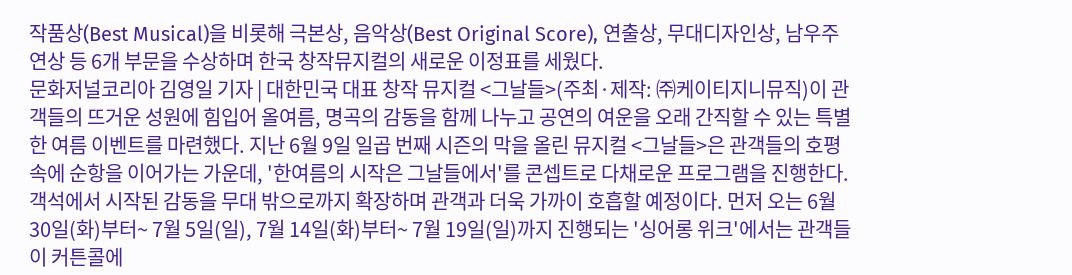작품상(Best Musical)을 비롯해 극본상, 음악상(Best Original Score), 연출상, 무대디자인상, 남우주연상 등 6개 부문을 수상하며 한국 창작뮤지컬의 새로운 이정표를 세웠다.
문화저널코리아 김영일 기자 | 대한민국 대표 창작 뮤지컬 <그날들>(주최·제작: ㈜케이티지니뮤직)이 관객들의 뜨거운 성원에 힘입어 올여름, 명곡의 감동을 함께 나누고 공연의 여운을 오래 간직할 수 있는 특별한 여름 이벤트를 마련했다. 지난 6월 9일 일곱 번째 시즌의 막을 올린 뮤지컬 <그날들>은 관객들의 호평 속에 순항을 이어가는 가운데, '한여름의 시작은 그날들에서'를 콘셉트로 다채로운 프로그램을 진행한다. 객석에서 시작된 감동을 무대 밖으로까지 확장하며 관객과 더욱 가까이 호흡할 예정이다. 먼저 오는 6월 30일(화)부터~ 7월 5일(일), 7월 14일(화)부터~ 7월 19일(일)까지 진행되는 '싱어롱 위크'에서는 관객들이 커튼콜에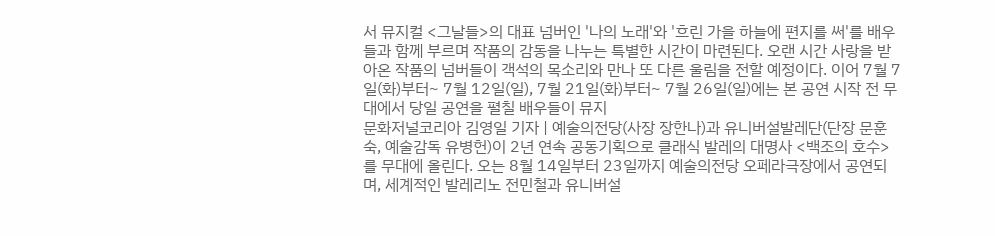서 뮤지컬 <그날들>의 대표 넘버인 '나의 노래'와 '흐린 가을 하늘에 편지를 써'를 배우들과 함께 부르며 작품의 감동을 나누는 특별한 시간이 마련된다. 오랜 시간 사랑을 받아온 작품의 넘버들이 객석의 목소리와 만나 또 다른 울림을 전할 예정이다. 이어 7월 7일(화)부터~ 7월 12일(일), 7월 21일(화)부터~ 7월 26일(일)에는 본 공연 시작 전 무대에서 당일 공연을 펼칠 배우들이 뮤지
문화저널코리아 김영일 기자 | 예술의전당(사장 장한나)과 유니버설발레단(단장 문훈숙, 예술감독 유병헌)이 2년 연속 공동기획으로 클래식 발레의 대명사 <백조의 호수>를 무대에 올린다. 오는 8월 14일부터 23일까지 예술의전당 오페라극장에서 공연되며, 세계적인 발레리노 전민철과 유니버설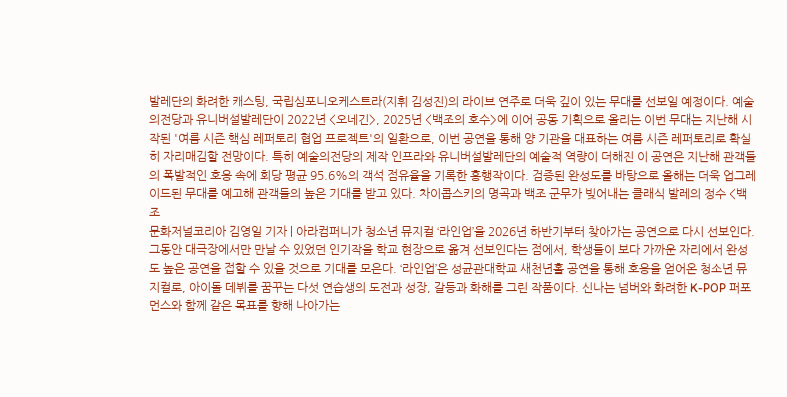발레단의 화려한 캐스팅, 국립심포니오케스트라(지휘 김성진)의 라이브 연주로 더욱 깊이 있는 무대를 선보일 예정이다. 예술의전당과 유니버설발레단이 2022년 <오네긴>, 2025년 <백조의 호수>에 이어 공동 기획으로 올리는 이번 무대는 지난해 시작된 '여름 시즌 핵심 레퍼토리 협업 프로젝트'의 일환으로, 이번 공연을 통해 양 기관을 대표하는 여름 시즌 레퍼토리로 확실히 자리매김할 전망이다. 특히 예술의전당의 제작 인프라와 유니버설발레단의 예술적 역량이 더해진 이 공연은 지난해 관객들의 폭발적인 호응 속에 회당 평균 95.6%의 객석 점유율을 기록한 흥행작이다. 검증된 완성도를 바탕으로 올해는 더욱 업그레이드된 무대를 예고해 관객들의 높은 기대를 받고 있다. 차이콥스키의 명곡과 백조 군무가 빚어내는 클래식 발레의 정수 <백조
문화저널코리아 김영일 기자 | 아라컴퍼니가 청소년 뮤지컬 ‘라인업’을 2026년 하반기부터 찾아가는 공연으로 다시 선보인다. 그동안 대극장에서만 만날 수 있었던 인기작을 학교 현장으로 옮겨 선보인다는 점에서, 학생들이 보다 가까운 자리에서 완성도 높은 공연을 접할 수 있을 것으로 기대를 모은다. ‘라인업’은 성균관대학교 새천년홀 공연을 통해 호응을 얻어온 청소년 뮤지컬로, 아이돌 데뷔를 꿈꾸는 다섯 연습생의 도전과 성장, 갈등과 화해를 그린 작품이다. 신나는 넘버와 화려한 K-POP 퍼포먼스와 함께 같은 목표를 향해 나아가는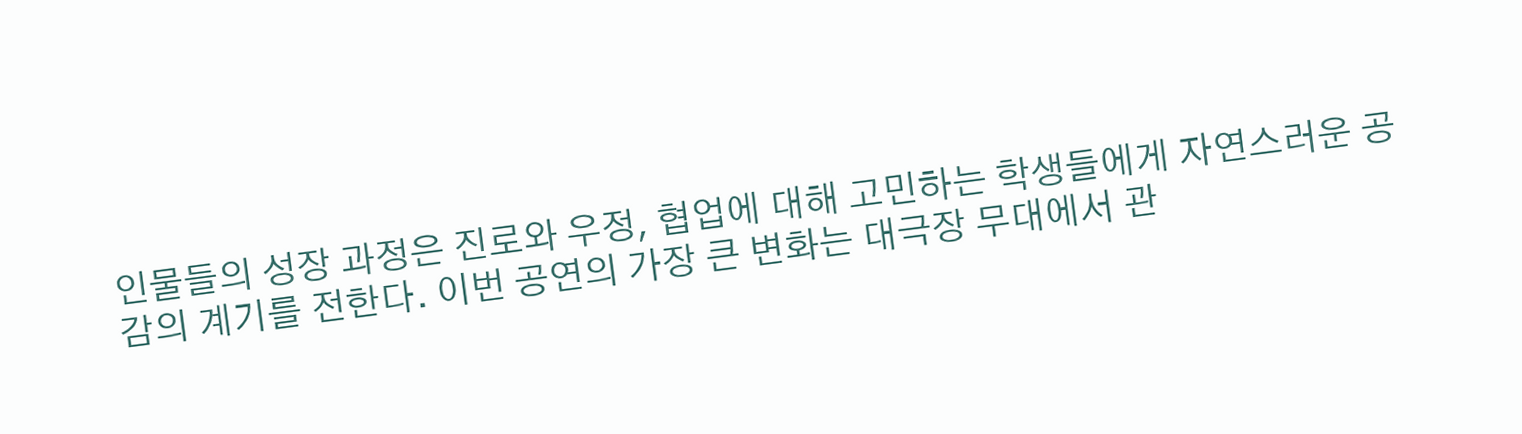인물들의 성장 과정은 진로와 우정, 협업에 대해 고민하는 학생들에게 자연스러운 공감의 계기를 전한다. 이번 공연의 가장 큰 변화는 대극장 무대에서 관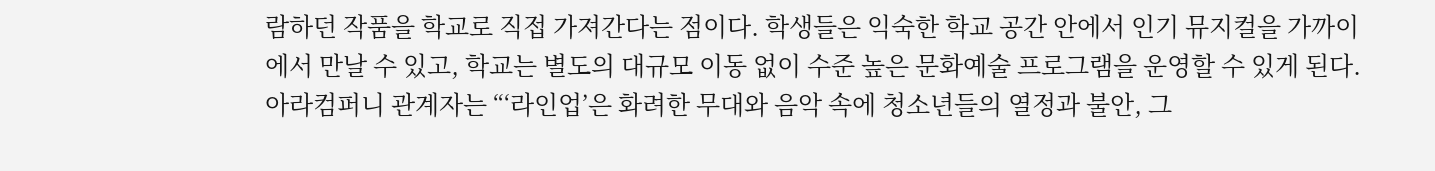람하던 작품을 학교로 직접 가져간다는 점이다. 학생들은 익숙한 학교 공간 안에서 인기 뮤지컬을 가까이에서 만날 수 있고, 학교는 별도의 대규모 이동 없이 수준 높은 문화예술 프로그램을 운영할 수 있게 된다. 아라컴퍼니 관계자는 “‘라인업’은 화려한 무대와 음악 속에 청소년들의 열정과 불안, 그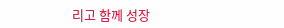리고 함께 성장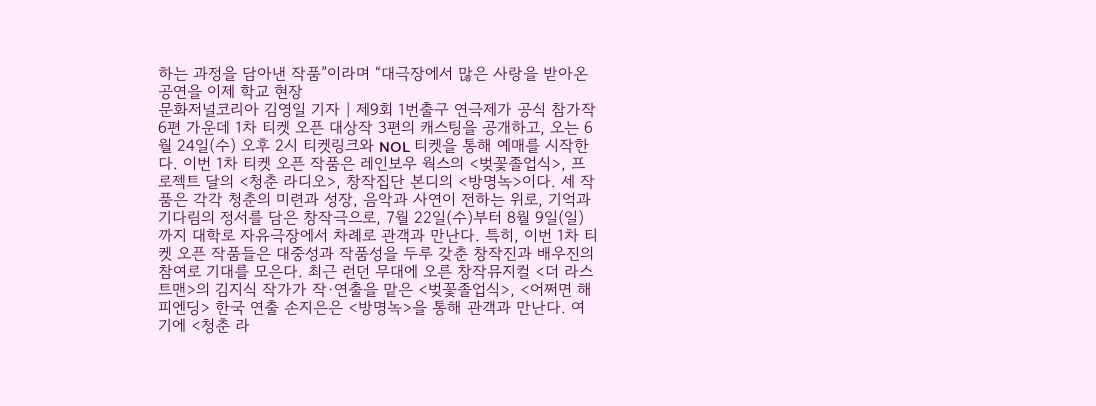하는 과정을 담아낸 작품”이라며 “대극장에서 많은 사랑을 받아온 공연을 이제 학교 현장
문화저널코리아 김영일 기자 | 제9회 1번출구 연극제가 공식 참가작 6편 가운데 1차 티켓 오픈 대상작 3편의 캐스팅을 공개하고, 오는 6월 24일(수) 오후 2시 티켓링크와 NOL 티켓을 통해 예매를 시작한다. 이번 1차 티켓 오픈 작품은 레인보우 웍스의 <벚꽃졸업식>, 프로젝트 달의 <청춘 라디오>, 창작집단 본디의 <방명녹>이다. 세 작품은 각각 청춘의 미련과 성장, 음악과 사연이 전하는 위로, 기억과 기다림의 정서를 담은 창작극으로, 7월 22일(수)부터 8월 9일(일)까지 대학로 자유극장에서 차례로 관객과 만난다. 특히, 이번 1차 티켓 오픈 작품들은 대중성과 작품성을 두루 갖춘 창작진과 배우진의 참여로 기대를 모은다. 최근 런던 무대에 오른 창작뮤지컬 <더 라스트맨>의 김지식 작가가 작·연출을 맡은 <벚꽃졸업식>, <어쩌면 해피엔딩> 한국 연출 손지은은 <방명녹>을 통해 관객과 만난다. 여기에 <청춘 라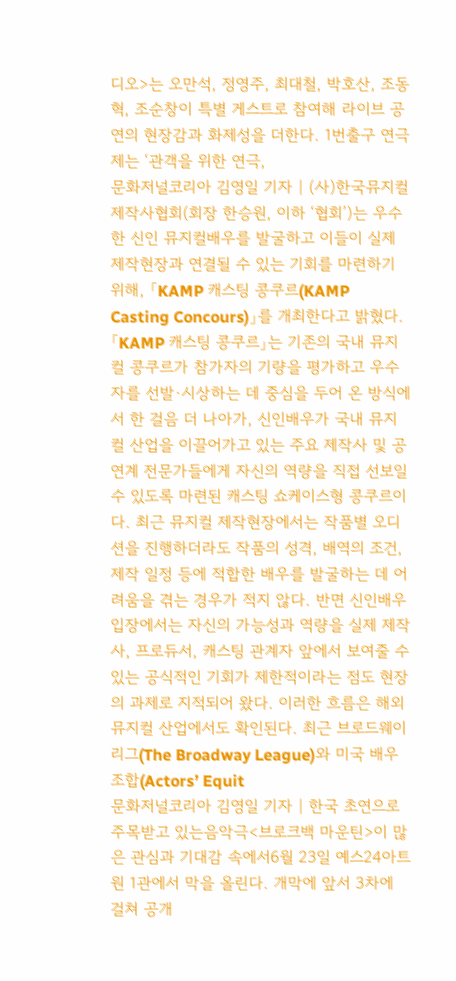디오>는 오만석, 정영주, 최대철, 박호산, 조동혁, 조순창이 특별 게스트로 참여해 라이브 공연의 현장감과 화제성을 더한다. 1번출구 연극제는 ‘관객을 위한 연극,
문화저널코리아 김영일 기자 | (사)한국뮤지컬제작사협회(회장 한승원, 이하 ‘협회’)는 우수한 신인 뮤지컬배우를 발굴하고 이들이 실제 제작현장과 연결될 수 있는 기회를 마련하기 위해, 「KAMP 캐스팅 콩쿠르(KAMP Casting Concours)」를 개최한다고 밝혔다. 「KAMP 캐스팅 콩쿠르」는 기존의 국내 뮤지컬 콩쿠르가 참가자의 기량을 평가하고 우수자를 선발·시상하는 데 중심을 두어 온 방식에서 한 걸음 더 나아가, 신인배우가 국내 뮤지컬 산업을 이끌어가고 있는 주요 제작사 및 공연계 전문가들에게 자신의 역량을 직접 선보일 수 있도록 마련된 캐스팅 쇼케이스형 콩쿠르이다. 최근 뮤지컬 제작현장에서는 작품별 오디션을 진행하더라도 작품의 성격, 배역의 조건, 제작 일정 등에 적합한 배우를 발굴하는 데 어려움을 겪는 경우가 적지 않다. 반면 신인배우 입장에서는 자신의 가능성과 역량을 실제 제작사, 프로듀서, 캐스팅 관계자 앞에서 보여줄 수 있는 공식적인 기회가 제한적이라는 점도 현장의 과제로 지적되어 왔다. 이러한 흐름은 해외 뮤지컬 산업에서도 확인된다. 최근 브로드웨이 리그(The Broadway League)와 미국 배우조합(Actors’ Equit
문화저널코리아 김영일 기자 | 한국 초연으로 주목받고 있는음악극<브로크백 마운틴>이 많은 관심과 기대감 속에서6월 23일 예스24아트원 1관에서 막을 올린다. 개막에 앞서 3차에 걸쳐 공개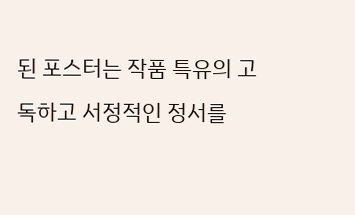된 포스터는 작품 특유의 고독하고 서정적인 정서를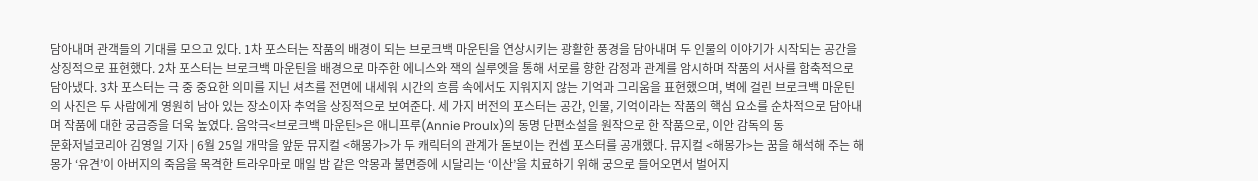담아내며 관객들의 기대를 모으고 있다. 1차 포스터는 작품의 배경이 되는 브로크백 마운틴을 연상시키는 광활한 풍경을 담아내며 두 인물의 이야기가 시작되는 공간을 상징적으로 표현했다. 2차 포스터는 브로크백 마운틴을 배경으로 마주한 에니스와 잭의 실루엣을 통해 서로를 향한 감정과 관계를 암시하며 작품의 서사를 함축적으로 담아냈다. 3차 포스터는 극 중 중요한 의미를 지닌 셔츠를 전면에 내세워 시간의 흐름 속에서도 지워지지 않는 기억과 그리움을 표현했으며, 벽에 걸린 브로크백 마운틴의 사진은 두 사람에게 영원히 남아 있는 장소이자 추억을 상징적으로 보여준다. 세 가지 버전의 포스터는 공간, 인물, 기억이라는 작품의 핵심 요소를 순차적으로 담아내며 작품에 대한 궁금증을 더욱 높였다. 음악극<브로크백 마운틴>은 애니프루(Annie Proulx)의 동명 단편소설을 원작으로 한 작품으로, 이안 감독의 동
문화저널코리아 김영일 기자 | 6월 25일 개막을 앞둔 뮤지컬 <해몽가>가 두 캐릭터의 관계가 돋보이는 컨셉 포스터를 공개했다. 뮤지컬 <해몽가>는 꿈을 해석해 주는 해몽가 ‘유견’이 아버지의 죽음을 목격한 트라우마로 매일 밤 같은 악몽과 불면증에 시달리는 ‘이산’을 치료하기 위해 궁으로 들어오면서 벌어지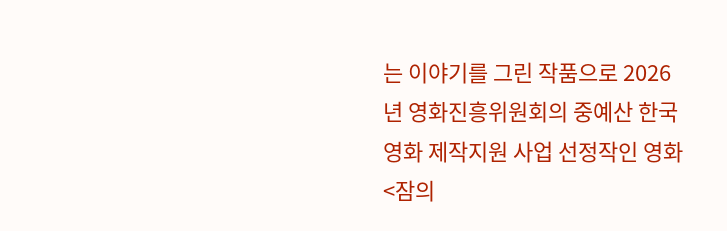는 이야기를 그린 작품으로 2026년 영화진흥위원회의 중예산 한국영화 제작지원 사업 선정작인 영화 <잠의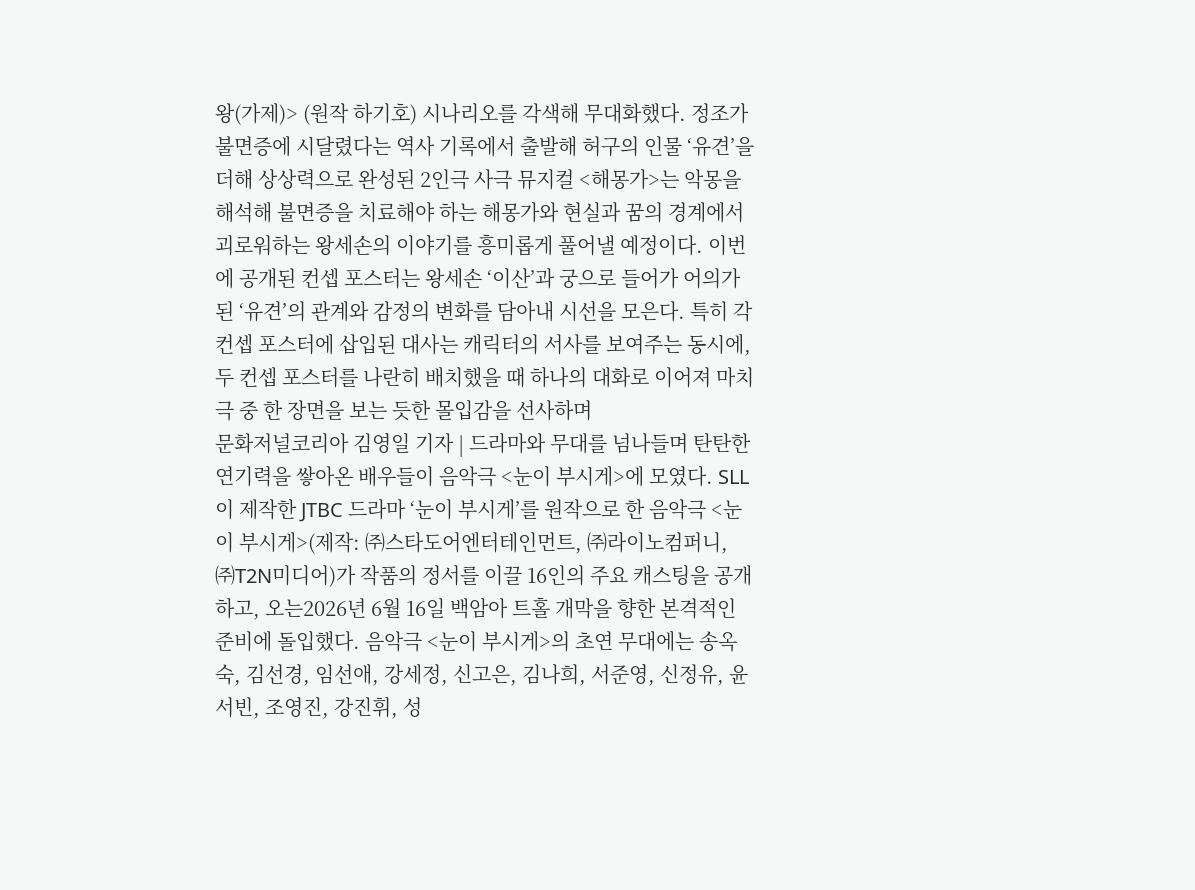왕(가제)> (원작 하기호) 시나리오를 각색해 무대화했다. 정조가 불면증에 시달렸다는 역사 기록에서 출발해 허구의 인물 ‘유견’을 더해 상상력으로 완성된 2인극 사극 뮤지컬 <해몽가>는 악몽을 해석해 불면증을 치료해야 하는 해몽가와 현실과 꿈의 경계에서 괴로워하는 왕세손의 이야기를 흥미롭게 풀어낼 예정이다. 이번에 공개된 컨셉 포스터는 왕세손 ‘이산’과 궁으로 들어가 어의가 된 ‘유견’의 관계와 감정의 변화를 담아내 시선을 모은다. 특히 각 컨셉 포스터에 삽입된 대사는 캐릭터의 서사를 보여주는 동시에, 두 컨셉 포스터를 나란히 배치했을 때 하나의 대화로 이어져 마치 극 중 한 장면을 보는 듯한 몰입감을 선사하며
문화저널코리아 김영일 기자 | 드라마와 무대를 넘나들며 탄탄한 연기력을 쌓아온 배우들이 음악극 <눈이 부시게>에 모였다. SLL이 제작한 JTBC 드라마 ‘눈이 부시게’를 원작으로 한 음악극 <눈이 부시게>(제작: ㈜스타도어엔터테인먼트, ㈜라이노컴퍼니, ㈜T2N미디어)가 작품의 정서를 이끌 16인의 주요 캐스팅을 공개하고, 오는2026년 6월 16일 백암아 트홀 개막을 향한 본격적인 준비에 돌입했다. 음악극 <눈이 부시게>의 초연 무대에는 송옥숙, 김선경, 임선애, 강세정, 신고은, 김나희, 서준영, 신정유, 윤서빈, 조영진, 강진휘, 성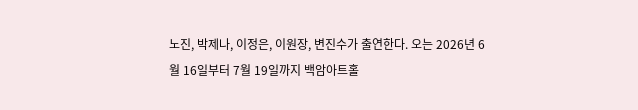노진, 박제나, 이정은, 이원장, 변진수가 출연한다. 오는 2026년 6월 16일부터 7월 19일까지 백암아트홀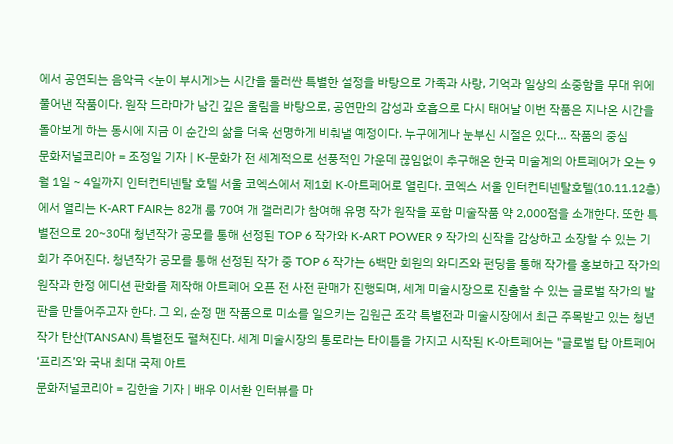에서 공연되는 음악극 <눈이 부시게>는 시간을 둘러싼 특별한 설정을 바탕으로 가족과 사랑, 기억과 일상의 소중함을 무대 위에 풀어낸 작품이다. 원작 드라마가 남긴 깊은 울림을 바탕으로, 공연만의 감성과 호흡으로 다시 태어날 이번 작품은 지나온 시간을 돌아보게 하는 동시에 지금 이 순간의 삶을 더욱 선명하게 비춰낼 예정이다. 누구에게나 눈부신 시절은 있다… 작품의 중심
문화저널코리아 = 조정일 기자 | K-문화가 전 세계적으로 선풍적인 가운데 끊임없이 추구해온 한국 미술계의 아트페어가 오는 9월 1일 ~ 4일까지 인터컨티넨탈 호텔 서울 코엑스에서 제1회 K-아트페어로 열린다. 코엑스 서울 인터컨티넨탈호텔(10.11.12층)에서 열리는 K-ART FAIR는 82개 룸 70여 개 갤러리가 참여해 유명 작가 원작을 포함 미술작품 약 2,000점을 소개한다. 또한 특별전으로 20~30대 청년작가 공모를 통해 선정된 TOP 6 작가와 K-ART POWER 9 작가의 신작을 감상하고 소장할 수 있는 기회가 주어진다. 청년작가 공모를 통해 선정된 작가 중 TOP 6 작가는 6백만 회원의 와디즈와 펀딩을 통해 작가를 홍보하고 작가의 원작과 한정 에디션 판화를 제작해 아트페어 오픈 전 사전 판매가 진행되며, 세계 미술시장으로 진출할 수 있는 글로벌 작가의 발판을 만들어주고자 한다. 그 외, 순정 맨 작품으로 미소를 일으키는 김원근 조각 특별전과 미술시장에서 최근 주목받고 있는 청년작가 탄산(TANSAN) 특별전도 펼쳐진다. 세계 미술시장의 통로라는 타이틀을 가지고 시작된 K-아트페어는 "글로벌 탑 아트페어 ‘프리즈’와 국내 최대 국제 아트
문화저널코리아 = 김한솔 기자 | 배우 이서환 인터뷰를 마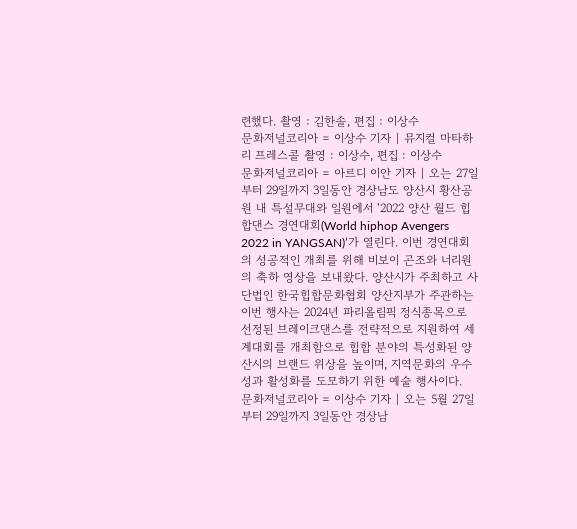련했다. 촬영 : 김한솔, 편집 : 이상수
문화저널코리아 = 이상수 기자 | 뮤지컬 마타하리 프레스콜 촬영 : 이상수, 편집 : 이상수
문화저널코리아 = 아르디 이안 기자 | 오는 27일부터 29일까지 3일동안 경상남도 양산시 황산공원 내 특설무대와 일원에서 ‘2022 양산 월드 힙합댄스 경연대회(World hiphop Avengers 2022 in YANGSAN)’가 열린다. 이번 경연대회의 성공적인 개최를 위해 비보이 곤조와 너리원의 축하 영상을 보내왔다. 양산시가 주최하고 사단법인 한국힙합문화협회 양산지부가 주관하는 이번 행사는 2024년 파리올림픽 정식종목으로 선정된 브레이크댄스를 전략적으로 지원하여 세계대회를 개최함으로 힙합 분야의 특성화된 양산시의 브랜드 위상을 높이며, 지역문화의 우수성과 활성화를 도모하기 위한 예술 행사이다.
문화저널코리아 = 이상수 기자 | 오는 5월 27일부터 29일까지 3일동안 경상남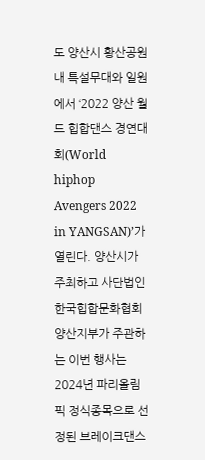도 양산시 황산공원 내 특설무대와 일원에서 ‘2022 양산 월드 힙합댄스 경연대회(World hiphop Avengers 2022 in YANGSAN)’가 열린다. 양산시가 주최하고 사단법인 한국힙합문화협회 양산지부가 주관하는 이번 행사는 2024년 파리올림픽 정식종목으로 선정된 브레이크댄스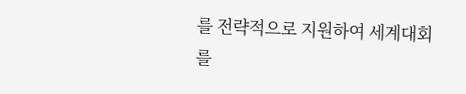를 전략적으로 지원하여 세계대회를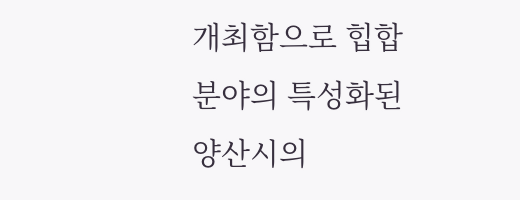개최함으로 힙합 분야의 특성화된 양산시의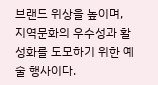브랜드 위상을 높이며, 지역문화의 우수성과 활성화를 도모하기 위한 예술 행사이다.